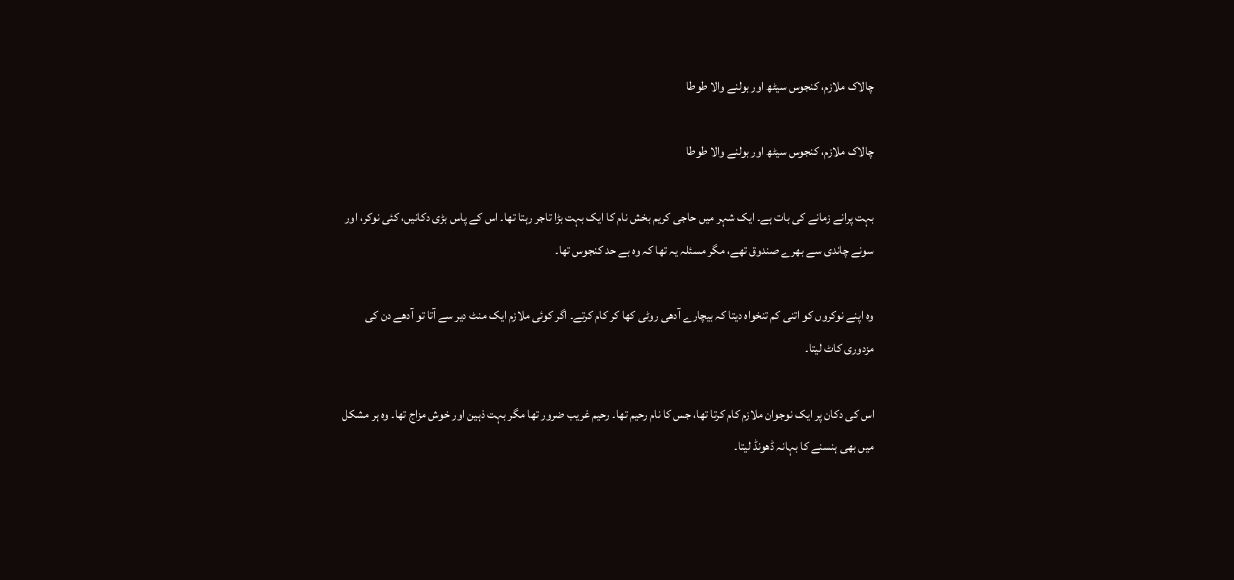چالاک ملازم، کنجوس سیٹھ اور بولنے والا طوطا

چالاک ملازم، کنجوس سیٹھ اور بولنے والا طوطا

بہت پرانے زمانے کی بات ہے۔ ایک شہر میں حاجی کریم بخش نام کا ایک بہت بڑا تاجر رہتا تھا۔ اس کے پاس بڑی دکانیں، کئی نوکر، اور سونے چاندی سے بھرے صندوق تھے، مگر مسئلہ یہ تھا کہ وہ بے حد کنجوس تھا۔

وہ اپنے نوکروں کو اتنی کم تنخواہ دیتا کہ بیچارے آدھی روٹی کھا کر کام کرتے۔ اگر کوئی ملازم ایک منٹ دیر سے آتا تو آدھے دن کی مزدوری کاٹ لیتا۔

اس کی دکان پر ایک نوجوان ملازم کام کرتا تھا، جس کا نام رحیم تھا۔ رحیم غریب ضرور تھا مگر بہت ذہین اور خوش مزاج تھا۔ وہ ہر مشکل میں بھی ہنسنے کا بہانہ ڈھونڈ لیتا۔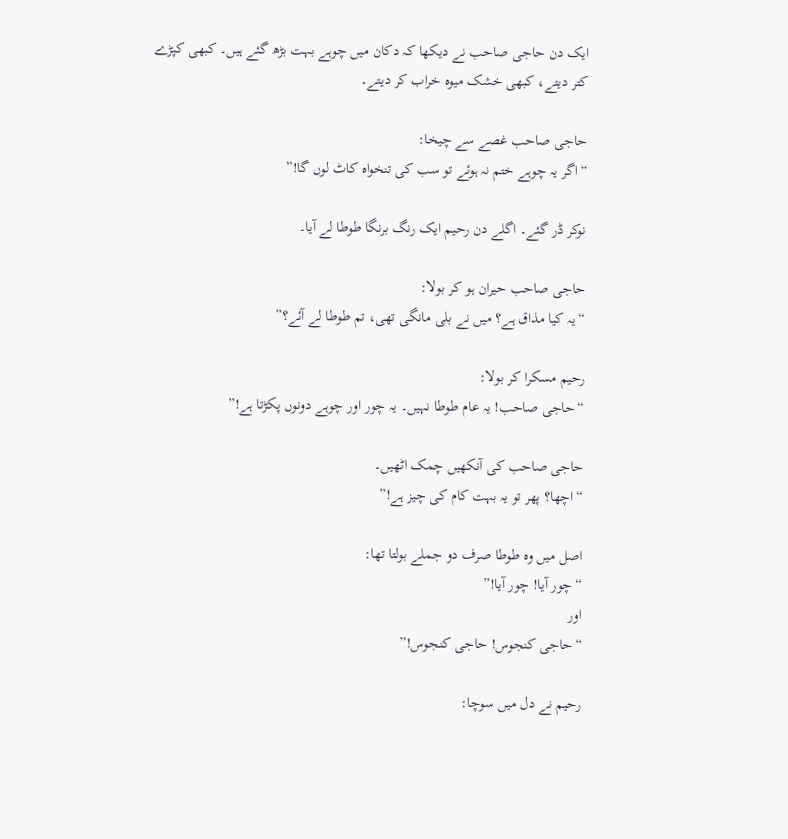ایک دن حاجی صاحب نے دیکھا کہ دکان میں چوہے بہت بڑھ گئے ہیں۔ کبھی کپڑے کتر دیتے، کبھی خشک میوہ خراب کر دیتے۔

حاجی صاحب غصے سے چیخا:
“اگر یہ چوہے ختم نہ ہوئے تو سب کی تنخواہ کاٹ لوں گا!”

نوکر ڈر گئے۔ اگلے دن رحیم ایک رنگ برنگا طوطا لے آیا۔

حاجی صاحب حیران ہو کر بولا:
“یہ کیا مذاق ہے؟ میں نے بلی مانگی تھی، تم طوطا لے آئے؟”

رحیم مسکرا کر بولا:
“حاجی صاحب! یہ عام طوطا نہیں۔ یہ چور اور چوہے دونوں پکڑتا ہے!”

حاجی صاحب کی آنکھیں چمک اٹھیں۔
“اچھا؟ پھر تو یہ بہت کام کی چیز ہے!”

اصل میں وہ طوطا صرف دو جملے بولتا تھا:
“چور آیا! چور آیا!”
اور
“حاجی کنجوس! حاجی کنجوس!”

رحیم نے دل میں سوچا: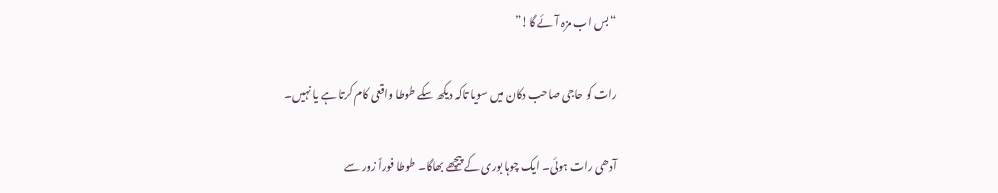“بس اب مزہ آئے گا!”

رات کو حاجی صاحب دکان میں سویا تاکہ دیکھ سکے طوطا واقعی کام کرتا ہے یا نہیں۔

آدھی رات ہوئی۔ ایک چوہا بوری کے پیچھے بھاگا۔ طوطا فوراً زور سے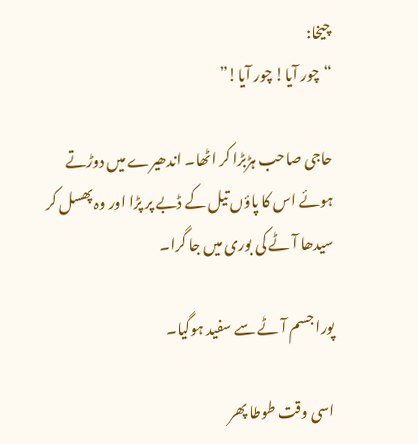چیخا:
“چور آیا! چور آیا!”

حاجی صاحب ہڑبڑا کر اٹھا۔ اندھیرے میں دوڑتے ہوئے اس کا پاؤں تیل کے ڈبے پر پڑا اور وہ پھسل کر سیدھا آٹے کی بوری میں جا گرا۔

پورا جسم آٹے سے سفید ہوگیا۔

اسی وقت طوطا پھر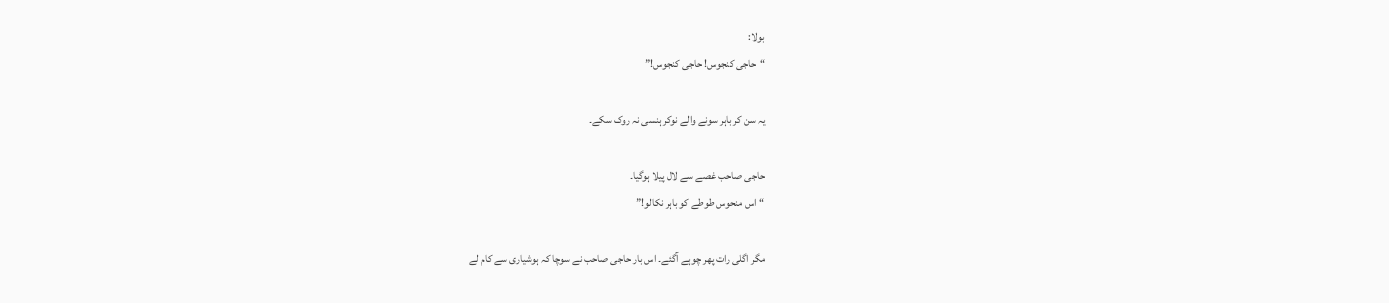بولا:
“حاجی کنجوس! حاجی کنجوس!”

یہ سن کر باہر سونے والے نوکر ہنسی نہ روک سکے۔

حاجی صاحب غصے سے لال پیلا ہوگیا۔
“اس منحوس طوطے کو باہر نکالو!”

مگر اگلی رات پھر چوہے آگئے۔ اس بار حاجی صاحب نے سوچا کہ ہوشیاری سے کام لے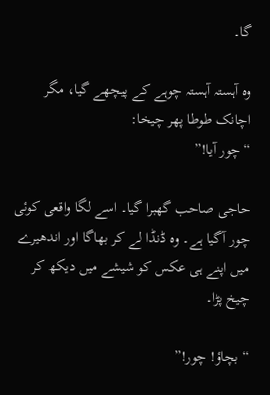گا۔

وہ آہستہ آہستہ چوہے کے پیچھے گیا، مگر اچانک طوطا پھر چیخا:
“چور آیا!”

حاجی صاحب گھبرا گیا۔ اسے لگا واقعی کوئی چور آگیا ہے۔ وہ ڈنڈا لے کر بھاگا اور اندھیرے میں اپنے ہی عکس کو شیشے میں دیکھ کر چیخ پڑا۔

“بچاؤ! چور!”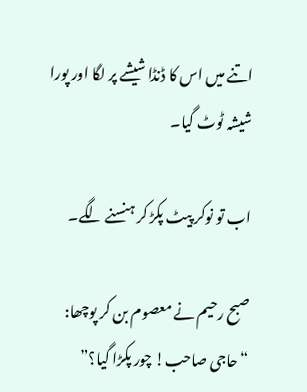اتنے میں اس کا ڈنڈا شیشے پر لگا اور پورا شیشہ ٹوٹ گیا۔

اب تو نوکر پیٹ پکڑ کر ہنسنے لگے۔

صبح رحیم نے معصوم بن کر پوچھا:
“حاجی صاحب! چور پکڑا گیا؟”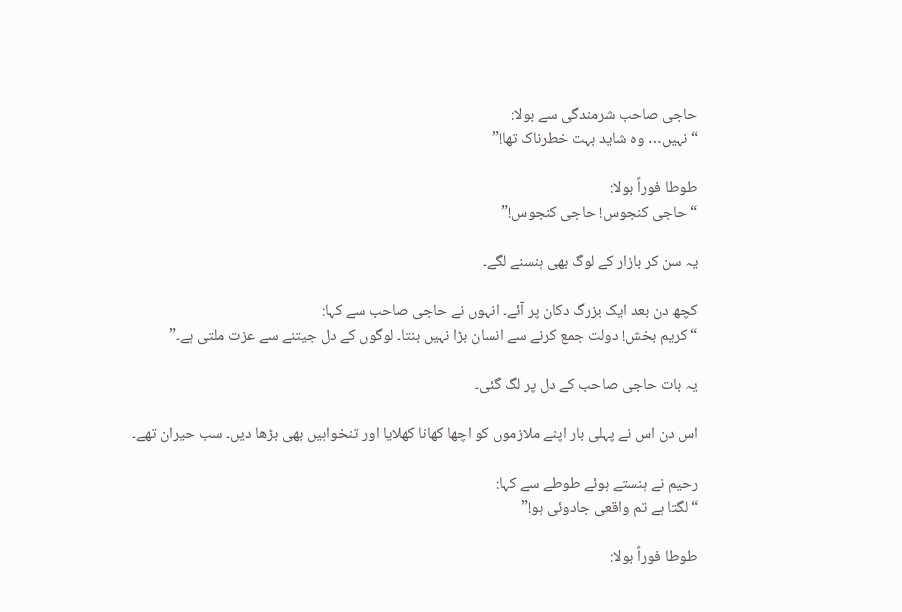حاجی صاحب شرمندگی سے بولا:
“نہیں… وہ شاید بہت خطرناک تھا!”

طوطا فوراً بولا:
“حاجی کنجوس! حاجی کنجوس!”

یہ سن کر بازار کے لوگ بھی ہنسنے لگے۔

کچھ دن بعد ایک بزرگ دکان پر آئے۔ انہوں نے حاجی صاحب سے کہا:
“کریم بخش! دولت جمع کرنے سے انسان بڑا نہیں بنتا۔ لوگوں کے دل جیتنے سے عزت ملتی ہے۔”

یہ بات حاجی صاحب کے دل پر لگ گئی۔

اس دن اس نے پہلی بار اپنے ملازموں کو اچھا کھانا کھلایا اور تنخواہیں بھی بڑھا دیں۔ سب حیران تھے۔

رحیم نے ہنستے ہوئے طوطے سے کہا:
“لگتا ہے تم واقعی جادوئی ہو!”

طوطا فوراً بولا: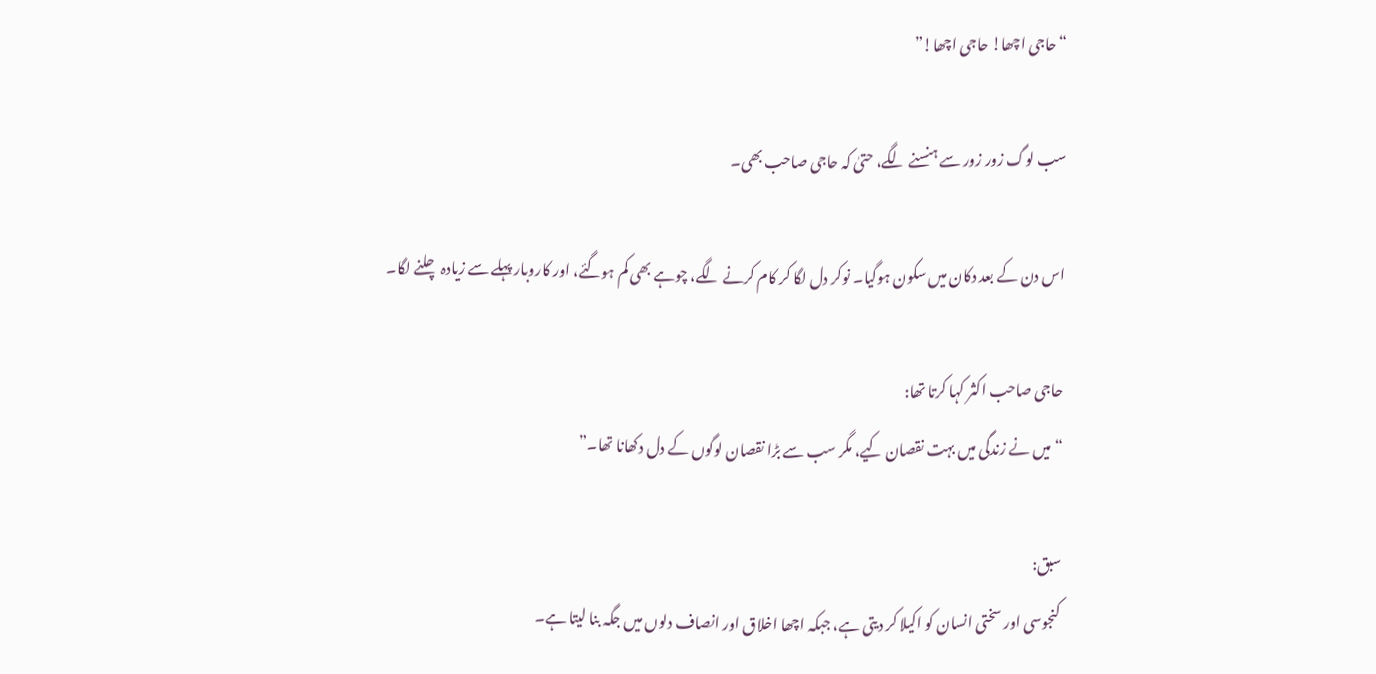“حاجی اچھا! حاجی اچھا!”

سب لوگ زور زور سے ہنسنے لگے، حتیٰ کہ حاجی صاحب بھی۔

اس دن کے بعد دکان میں سکون ہوگیا۔ نوکر دل لگا کر کام کرنے لگے، چوہے بھی کم ہوگئے، اور کاروبار پہلے سے زیادہ چلنے لگا۔

حاجی صاحب اکثر کہا کرتا تھا:
“میں نے زندگی میں بہت نقصان کیے، مگر سب سے بڑا نقصان لوگوں کے دل دکھانا تھا۔”

سبق:
کنجوسی اور سختی انسان کو اکیلا کر دیتی ہے، جبکہ اچھا اخلاق اور انصاف دلوں میں جگہ بنا لیتا ہے۔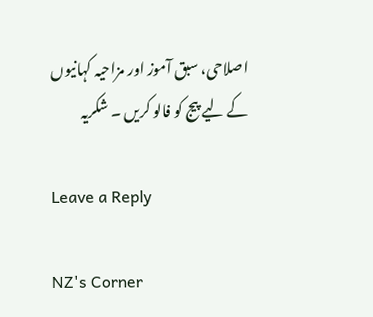اصلاحی، سبق آموز اور مزاحیہ کہانیوں کے لیے پیج کو فالو کریں ۔ شکریہ

Leave a Reply

NZ's Corner